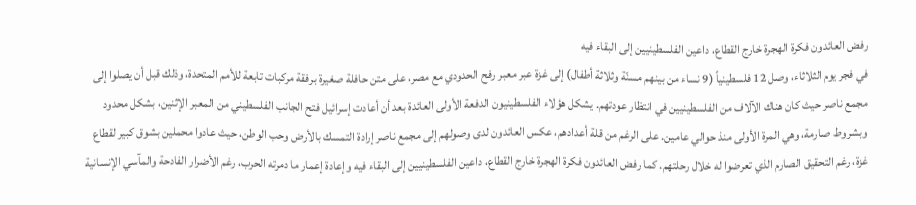رفض العائدون فكرة الهجرة خارج القطاع، داعين الفلسطينيين إلى البقاء فيه
في فجر يوم الثلاثاء، وصل 12 فلسطينياً (9 نساء من بينهم مسنّة وثلاثة أطفال) إلى غزة عبر معبر رفح الحدودي مع مصر، على متن حافلة صغيرة برفقة مركبات تابعة للأمم المتحدة، وذلك قبل أن يصلوا إلى مجمع ناصر حيث كان هناك الآلاف من الفلسطينيين في انتظار عودتهم. يشكل هؤلاء الفلسطينيون الدفعة الأولى العائدة بعد أن أعادت إسرائيل فتح الجانب الفلسطيني من المعبر الإثنين، بشكل محدود وبشروط صارمة، وهي المرة الأولى منذ حوالي عامين. على الرغم من قلة أعدادهم، عكس العائدون لدى وصولهم إلى مجمع ناصر إرادة التمسك بالأرض وحب الوطن، حيث عادوا محملين بشوق كبير لقطاع غزة، رغم التحقيق الصارم الذي تعرضوا له خلال رحلتهم. كما رفض العائدون فكرة الهجرة خارج القطاع، داعين الفلسطينيين إلى البقاء فيه وإعادة إعمار ما دمرته الحرب، رغم الأضرار الفادحة والمآسي الإنسانية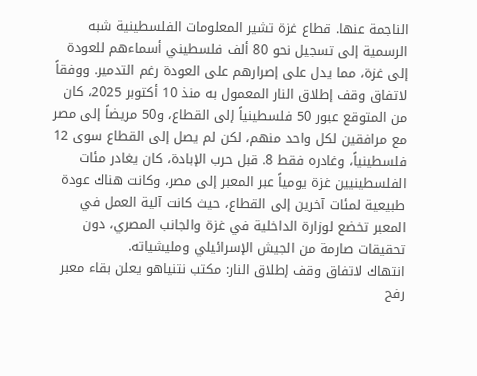الناجمة عنها. قطاع غزة تشير المعلومات الفلسطينية شبه الرسمية إلى تسجيل نحو 80 ألف فلسطيني أسماءهم للعودة إلى غزة، مما يدل على إصرارهم على العودة رغم التدمير. ووفقاً لاتفاق وقف إطلاق النار المعمول به منذ 10 أكتوبر 2025، كان من المتوقع عبور 50 فلسطينياً إلى القطاع، و50 مريضاً إلى مصر مع مرافقين لكل واحد منهم، لكن لم يصل إلى القطاع سوى 12 فلسطينياً، وغادره فقط 8. قبل حرب الإبادة، كان يغادر مئات الفلسطينيين غزة يومياً عبر المعبر إلى مصر، وكانت هناك عودة طبيعية لمئات آخرين إلى القطاع، حيث كانت آلية العمل في المعبر تخضع لوزارة الداخلية في غزة والجانب المصري، دون تحقيقات صارمة من الجيش الإسرائيلي ومليشياته.
انتهاك لاتفاق وقف إطلاق النار: مكتب نتنياهو يعلن بقاء معبر رفح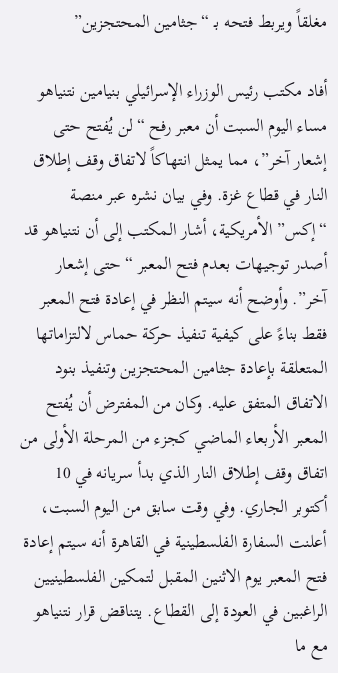مغلقاً ويربط فتحه بـ “جثامين المحتجزين”

أفاد مكتب رئيس الوزراء الإسرائيلي بنيامين نتنياهو مساء اليوم السبت أن معبر رفح “لن يُفتح حتى إشعار آخر”، مما يمثل انتهاكاً لاتفاق وقف إطلاق النار في قطاع غزة. وفي بيان نشره عبر منصة “إكس” الأمريكية، أشار المكتب إلى أن نتنياهو قد أصدر توجيهات بعدم فتح المعبر “حتى إشعار آخر”. وأوضح أنه سيتم النظر في إعادة فتح المعبر فقط بناءً على كيفية تنفيذ حركة حماس لالتزاماتها المتعلقة بإعادة جثامين المحتجزين وتنفيذ بنود الاتفاق المتفق عليه. وكان من المفترض أن يُفتح المعبر الأربعاء الماضي كجزء من المرحلة الأولى من اتفاق وقف إطلاق النار الذي بدأ سريانه في 10 أكتوبر الجاري. وفي وقت سابق من اليوم السبت، أعلنت السفارة الفلسطينية في القاهرة أنه سيتم إعادة فتح المعبر يوم الاثنين المقبل لتمكين الفلسطينيين الراغبين في العودة إلى القطاع. يتناقض قرار نتنياهو مع ما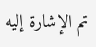تم الإشارة إليه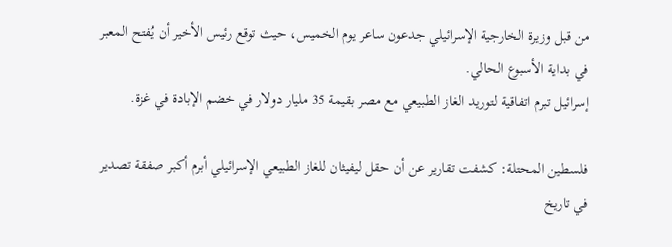من قبل وزيرة الخارجية الإسرائيلي جدعون ساعر يوم الخميس، حيث توقع رئيس الأخير أن يُفتح المعبر في بداية الأسبوع الحالي.
إسرائيل تبرم اتفاقية لتوريد الغاز الطبيعي مع مصر بقيمة 35 مليار دولار في خضم الإبادة في غزة.

فلسطين المحتلة: كشفت تقارير عن أن حقل ليفيثان للغاز الطبيعي الإسرائيلي أبرم أكبر صفقة تصدير في تاريخ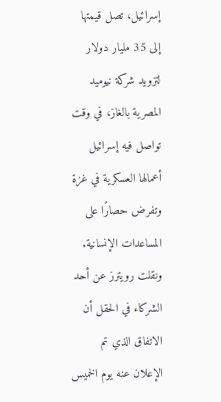إسرائيل، تصل قيمتها إلى 35 مليار دولار لتزويد شركة نيوميد المصرية بالغاز، في وقت تواصل فيه إسرائيل أعمالها العسكرية في غزة وتفرض حصارًا على المساعدات الإنسانية. ونقلت رويترز عن أحد الشركاء في الحقل أن الاتفاق الذي تم الإعلان عنه يوم الخميس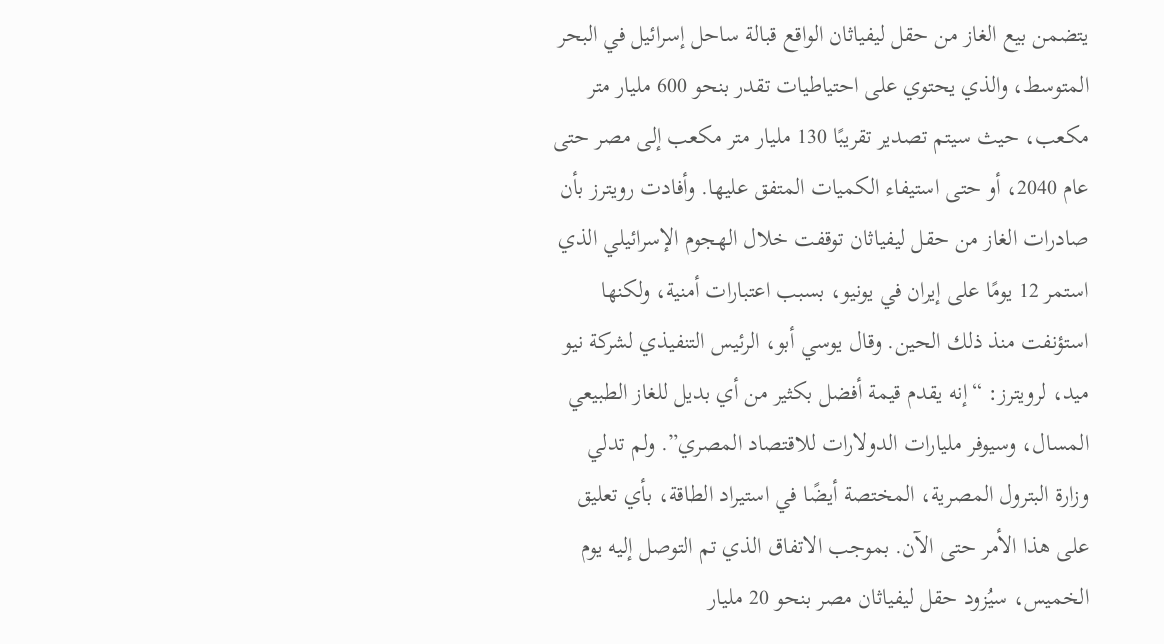يتضمن بيع الغاز من حقل ليفياثان الواقع قبالة ساحل إسرائيل في البحر المتوسط، والذي يحتوي على احتياطيات تقدر بنحو 600 مليار متر مكعب، حيث سيتم تصدير تقريبًا 130 مليار متر مكعب إلى مصر حتى عام 2040، أو حتى استيفاء الكميات المتفق عليها. وأفادت رويترز بأن صادرات الغاز من حقل ليفياثان توقفت خلال الهجوم الإسرائيلي الذي استمر 12 يومًا على إيران في يونيو، بسبب اعتبارات أمنية، ولكنها استؤنفت منذ ذلك الحين. وقال يوسي أبو، الرئيس التنفيذي لشركة نيو ميد، لرويترز: “إنه يقدم قيمة أفضل بكثير من أي بديل للغاز الطبيعي المسال، وسيوفر مليارات الدولارات للاقتصاد المصري”. ولم تدلي وزارة البترول المصرية، المختصة أيضًا في استيراد الطاقة، بأي تعليق على هذا الأمر حتى الآن. بموجب الاتفاق الذي تم التوصل إليه يوم الخميس، سيُزود حقل ليفياثان مصر بنحو 20 مليار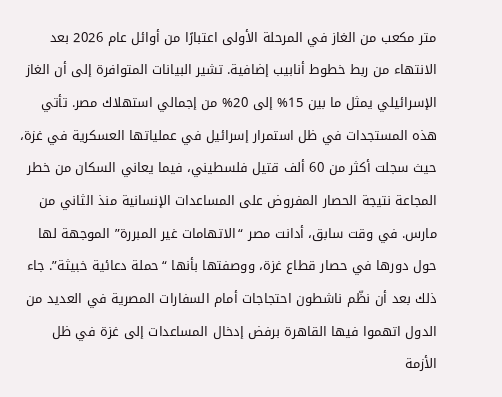متر مكعب من الغاز في المرحلة الأولى اعتبارًا من أوائل عام 2026 بعد الانتهاء من ربط خطوط أنابيب إضافية. تشير البيانات المتوافرة إلى أن الغاز الإسرائيلي يمثل ما بين 15% إلى 20% من إجمالي استهلاك مصر. تأتي هذه المستجدات في ظل استمرار إسرائيل في عملياتها العسكرية في غزة، حيث سجلت أكثر من 60 ألف قتيل فلسطيني، فيما يعاني السكان من خطر المجاعة نتيجة الحصار المفروض على المساعدات الإنسانية منذ الثاني من مارس. في وقت سابق، أدانت مصر “الاتهامات غير المبررة” الموجهة لها حول دورها في حصار قطاع غزة، ووصفتها بأنها “حملة دعائية خبيثة”. جاء ذلك بعد أن نظّم ناشطون احتجاجات أمام السفارات المصرية في العديد من الدول اتهموا فيها القاهرة برفض إدخال المساعدات إلى غزة في ظل الأزمة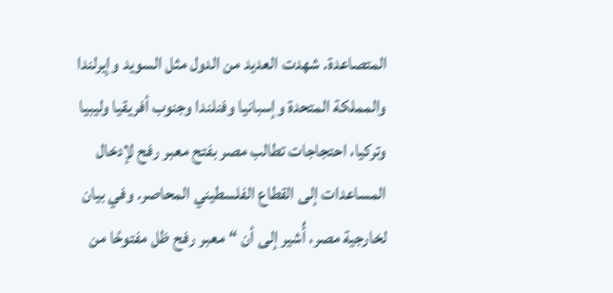المتصاعدة. شهدت العديد من الدول مثل السويد وإيرلندا والمملكة المتحدة وإسبانيا وفنلندا وجنوب أفريقيا وليبيا وتركيا، احتجاجات تطالب مصر بفتح معبر رفح لإدخال المساعدات إلى القطاع الفلسطيني المحاصر. وفي بيان لخارجية مصر، أُشير إلى أن “معبر رفح ظل مفتوحًا من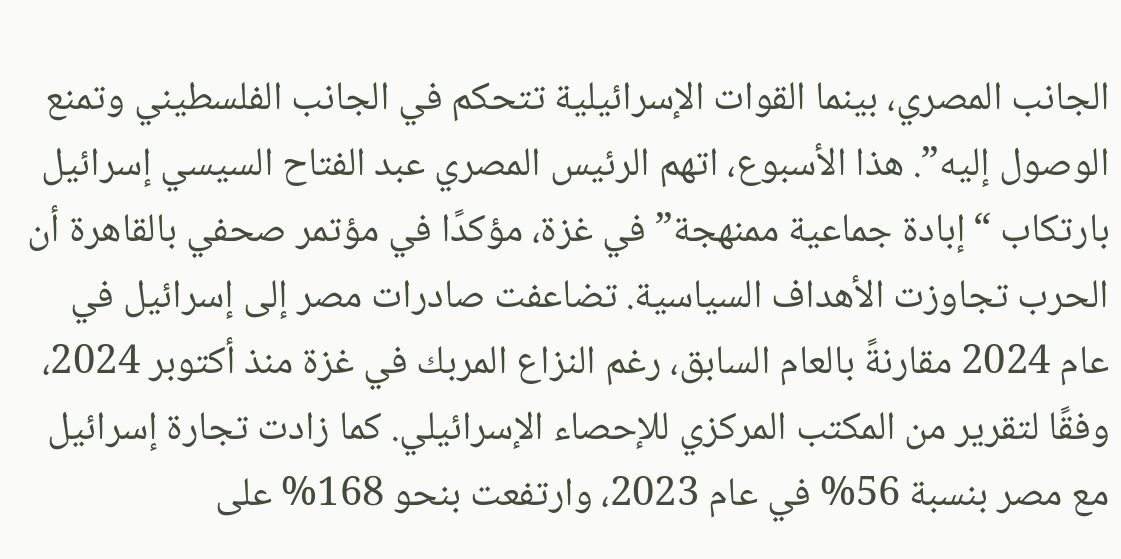الجانب المصري، بينما القوات الإسرائيلية تتحكم في الجانب الفلسطيني وتمنع الوصول إليه”. هذا الأسبوع، اتهم الرئيس المصري عبد الفتاح السيسي إسرائيل بارتكاب “إبادة جماعية ممنهجة” في غزة، مؤكدًا في مؤتمر صحفي بالقاهرة أن الحرب تجاوزت الأهداف السياسية. تضاعفت صادرات مصر إلى إسرائيل في عام 2024 مقارنةً بالعام السابق، رغم النزاع المربك في غزة منذ أكتوبر 2024، وفقًا لتقرير من المكتب المركزي للإحصاء الإسرائيلي. كما زادت تجارة إسرائيل مع مصر بنسبة 56% في عام 2023، وارتفعت بنحو 168% على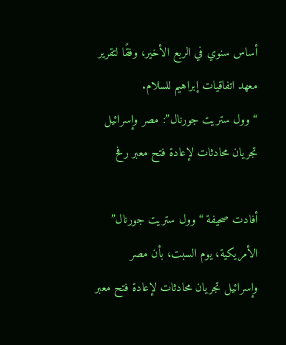أساس سنوي في الربع الأخير، وفقًا لتقرير معهد اتفاقيات إبراهيم للسلام.
“وول ستريت جورنال”: مصر وإسرائيل تجريان محادثات لإعادة فتح معبر رفح

أفادت صحيفة “وول ستريت جورنال” الأمريكية، يوم السبت، بأن مصر وإسرائيل تجريان محادثات لإعادة فتح معبر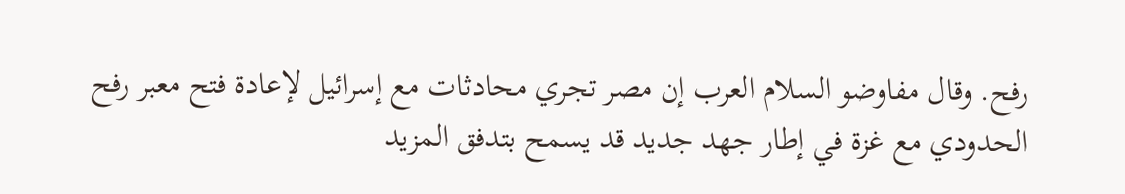رفح. وقال مفاوضو السلام العرب إن مصر تجري محادثات مع إسرائيل لإعادة فتح معبر رفح الحدودي مع غزة في إطار جهد جديد قد يسمح بتدفق المزيد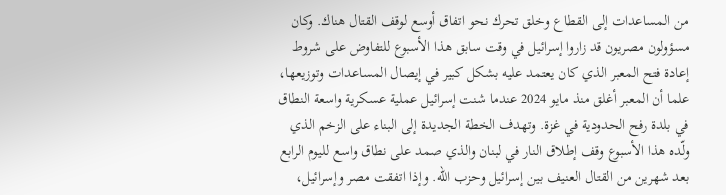من المساعدات إلى القطاع وخلق تحرك نحو اتفاق أوسع لوقف القتال هناك. وكان مسؤولون مصريون قد زاروا إسرائيل في وقت سابق هذا الأسبوع للتفاوض على شروط إعادة فتح المعبر الذي كان يعتمد عليه بشكل كبير في إيصال المساعدات وتوزيعها، علما أن المعبر أغلق منذ مايو 2024 عندما شنت إسرائيل عملية عسكرية واسعة النطاق في بلدة رفح الحدودية في غزة. وتهدف الخطة الجديدة إلى البناء على الزخم الذي ولّده هذا الأسبوع وقف إطلاق النار في لبنان والذي صمد على نطاق واسع لليوم الرابع بعد شهرين من القتال العنيف بين إسرائيل وحزب الله. وإذا اتفقت مصر وإسرائيل،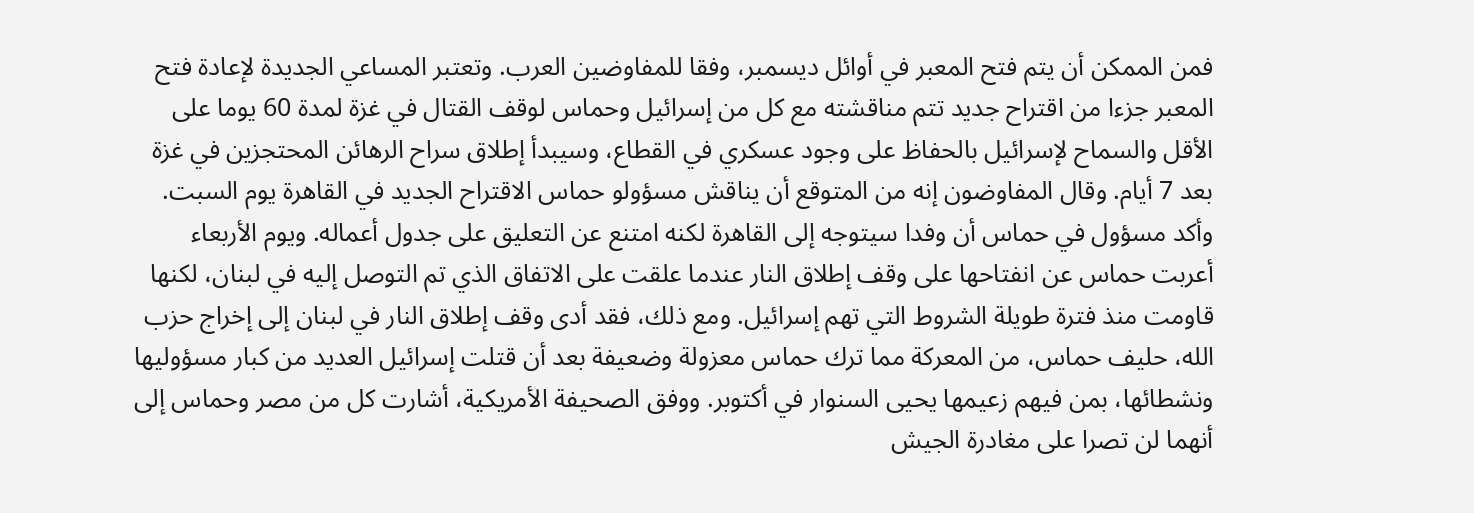فمن الممكن أن يتم فتح المعبر في أوائل ديسمبر، وفقا للمفاوضين العرب. وتعتبر المساعي الجديدة لإعادة فتح المعبر جزءا من اقتراح جديد تتم مناقشته مع كل من إسرائيل وحماس لوقف القتال في غزة لمدة 60 يوما على الأقل والسماح لإسرائيل بالحفاظ على وجود عسكري في القطاع، وسيبدأ إطلاق سراح الرهائن المحتجزين في غزة بعد 7 أيام. وقال المفاوضون إنه من المتوقع أن يناقش مسؤولو حماس الاقتراح الجديد في القاهرة يوم السبت. وأكد مسؤول في حماس أن وفدا سيتوجه إلى القاهرة لكنه امتنع عن التعليق على جدول أعماله. ويوم الأربعاء أعربت حماس عن انفتاحها على وقف إطلاق النار عندما علقت على الاتفاق الذي تم التوصل إليه في لبنان، لكنها قاومت منذ فترة طويلة الشروط التي تهم إسرائيل. ومع ذلك، فقد أدى وقف إطلاق النار في لبنان إلى إخراج حزب الله، حليف حماس، من المعركة مما ترك حماس معزولة وضعيفة بعد أن قتلت إسرائيل العديد من كبار مسؤوليها ونشطائها، بمن فيهم زعيمها يحيى السنوار في أكتوبر. ووفق الصحيفة الأمريكية، أشارت كل من مصر وحماس إلى أنهما لن تصرا على مغادرة الجيش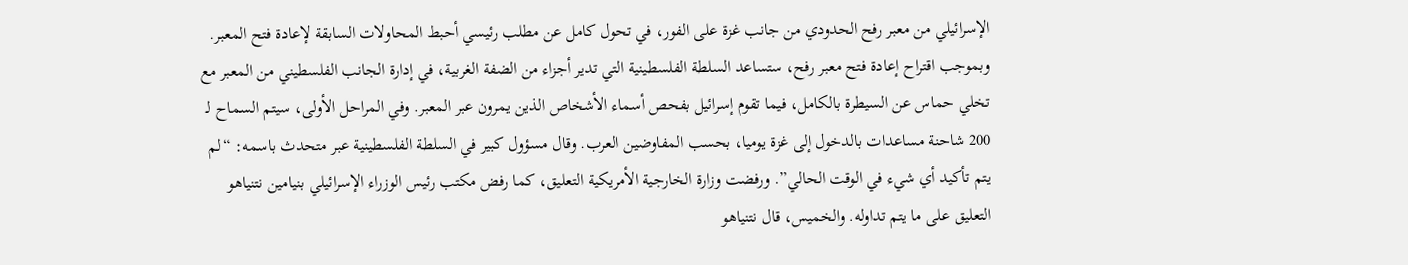الإسرائيلي من معبر رفح الحدودي من جانب غزة على الفور، في تحول كامل عن مطلب رئيسي أحبط المحاولات السابقة لإعادة فتح المعبر. وبموجب اقتراح إعادة فتح معبر رفح، ستساعد السلطة الفلسطينية التي تدير أجزاء من الضفة الغربية، في إدارة الجانب الفلسطيني من المعبر مع تخلي حماس عن السيطرة بالكامل، فيما تقوم إسرائيل بفحص أسماء الأشخاص الذين يمرون عبر المعبر. وفي المراحل الأولى، سيتم السماح لـ 200 شاحنة مساعدات بالدخول إلى غزة يوميا، بحسب المفاوضين العرب. وقال مسؤول كبير في السلطة الفلسطينية عبر متحدث باسمه: “لم يتم تأكيد أي شيء في الوقت الحالي”. ورفضت وزارة الخارجية الأمريكية التعليق، كما رفض مكتب رئيس الوزراء الإسرائيلي بنيامين نتنياهو التعليق على ما يتم تداوله. والخميس، قال نتنياهو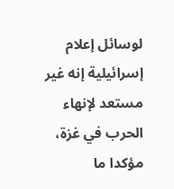لوسائل إعلام إسرائيلية إنه غير مستعد لإنهاء الحرب في غزة، مؤكدا ما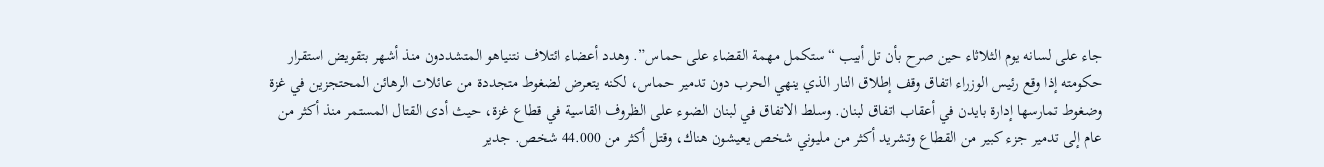جاء على لسانه يوم الثلاثاء حين صرح بأن تل أبيب “ستكمل مهمة القضاء على حماس”. وهدد أعضاء ائتلاف نتنياهو المتشددون منذ أشهر بتقويض استقرار حكومته إذا وقع رئيس الوزراء اتفاق وقف إطلاق النار الذي ينهي الحرب دون تدمير حماس، لكنه يتعرض لضغوط متجددة من عائلات الرهائن المحتجزين في غزة وضغوط تمارسها إدارة بايدن في أعقاب اتفاق لبنان. وسلط الاتفاق في لبنان الضوء على الظروف القاسية في قطاع غزة، حيث أدى القتال المستمر منذ أكثر من عام إلى تدمير جزء كبير من القطاع وتشريد أكثر من مليوني شخص يعيشون هناك، وقتل أكثر من 44.000 شخص. جدير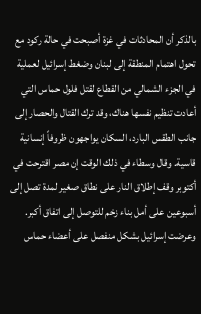بالذكر أن المحادثات في غزة أصبحت في حالة ركود مع تحول اهتمام المنطقة إلى لبنان وضغط إسرائيل لعملية في الجزء الشمالي من القطاع لقتل فلول حماس التي أعادت تنظيم نفسها هناك، وقد ترك القتال والحصار إلى جانب الطقس البارد، السكان يواجهون ظروفاً إنسانية قاسية. وقال وسطاء في ذلك الوقت إن مصر اقترحت في أكتوبر وقف إطلاق النار على نطاق صغير لمدة تصل إلى أسبوعين على أمل بناء زخم للتوصل إلى اتفاق أكبر. وعرضت إسرائيل بشكل منفصل على أعضاء حماس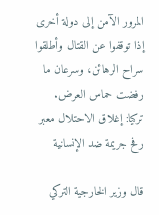المرور الآمن إلى دولة أخرى إذا توقفوا عن القتال وأطلقوا سراح الرهائن، وسرعان ما رفضت حماس العرض.
تركيا: إغلاق الاحتلال معبر رفح جريمة ضد الإنسانية

قال وزير الخارجية التركي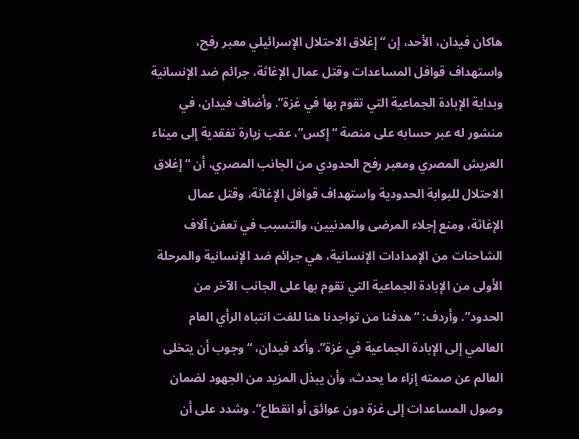هاكان فيدان، الأحد، إن “إغلاق الاحتلال الإسرائيلي معبر رفح، واستهداف قوافل المساعدات وقتل عمال الإغاثة، جرائم ضد الإنسانية وبداية الإبادة الجماعية التي تقوم بها في غزة”. وأضاف فيدان، في منشور له عبر حسابه على منصة “إكس”، عقب زيارة تفقدية إلى ميناء العريش المصري ومعبر رفح الحدودي من الجانب المصري، أن “إغلاق الاحتلال للبوابة الحدودية واستهداف قوافل الإغاثة، وقتل عمال الإغاثة، ومنع إجلاء المرضى والمدنيين، والتسبب في تعفن آلاف الشاحنات من الإمدادات الإنسانية، هي جرائم ضد الإنسانية والمرحلة الأولى من الإبادة الجماعية التي تقوم بها على الجانب الآخر من الحدود”. وأردف: “هدفنا من تواجدنا هنا للفت انتباه الرأي العام العالمي إلى الإبادة الجماعية في غزة”. وأكد فيدان، “وجوب أن يتخلى العالم عن صمته إزاء ما يحدث، وأن يبذل المزيد من الجهود لضمان وصول المساعدات إلى غزة دون عوائق أو انقطاع”. وشدد على أن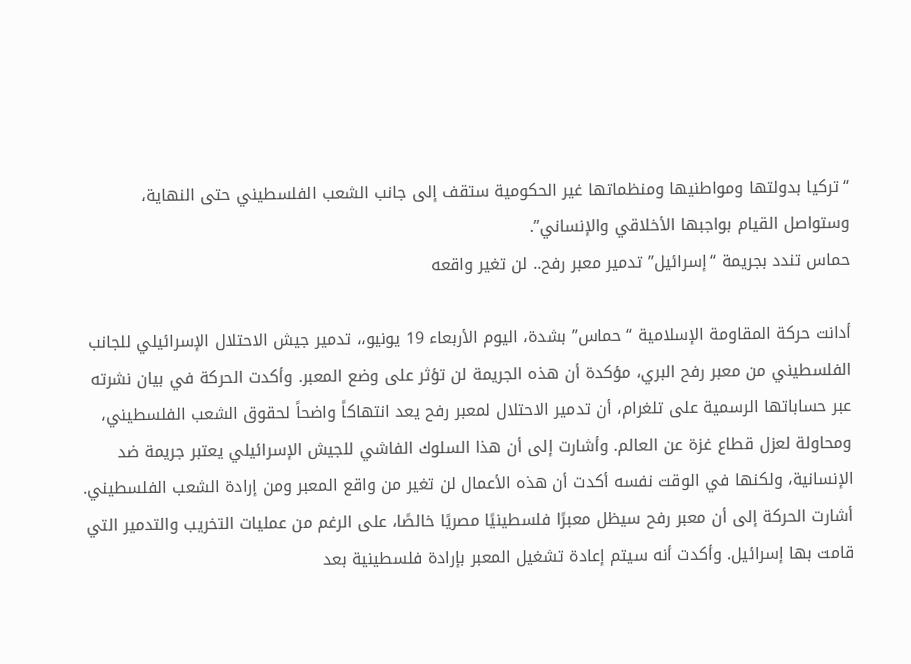“تركيا بدولتها ومواطنيها ومنظماتها غير الحكومية ستقف إلى جانب الشعب الفلسطيني حتى النهاية، وستواصل القيام بواجبها الأخلاقي والإنساني”.
حماس تندد بجريمة “إسرائيل” تدمير معبر رفح.. لن تغير واقعه

أدانت حركة المقاومة الإسلامية “حماس” بشدة، اليوم الأربعاء 19 يونيو،، تدمير جيش الاحتلال الإسرائيلي للجانب الفلسطيني من معبر رفح البري، مؤكدة أن هذه الجريمة لن تؤثر على وضع المعبر. وأكدت الحركة في بيان نشرته عبر حساباتها الرسمية على تلغرام، أن تدمير الاحتلال لمعبر رفح يعد انتهاكاً واضحاً لحقوق الشعب الفلسطيني، ومحاولة لعزل قطاع غزة عن العالم. وأشارت إلى أن هذا السلوك الفاشي للجيش الإسرائيلي يعتبر جريمة ضد الإنسانية، ولكنها في الوقت نفسه أكدت أن هذه الأعمال لن تغير من واقع المعبر ومن إرادة الشعب الفلسطيني. أشارت الحركة إلى أن معبر رفح سيظل معبرًا فلسطينيًا مصريًا خالصًا، على الرغم من عمليات التخريب والتدمير التي قامت بها إسرائيل. وأكدت أنه سيتم إعادة تشغيل المعبر بإرادة فلسطينية بعد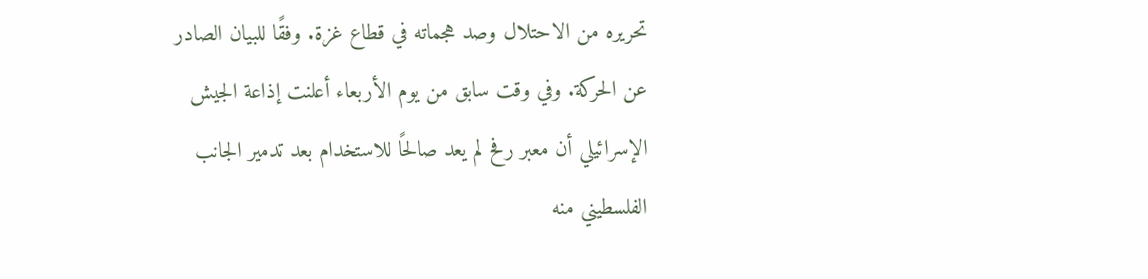تحريره من الاحتلال وصد هجماته في قطاع غزة. وفقًا للبيان الصادر عن الحركة. وفي وقت سابق من يوم الأربعاء أعلنت إذاعة الجيش الإسرائيلي أن معبر رفح لم يعد صالحًا للاستخدام بعد تدمير الجانب الفلسطيني منه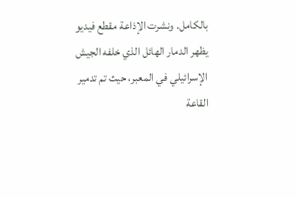بالكامل. ونشرت الإذاعة مقطع فيديو يظهر الدمار الهائل الذي خلفه الجيش الإسرائيلي في المعبر، حيث تم تدمير القاعة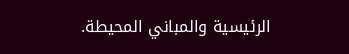الرئيسية والمباني المحيطة.